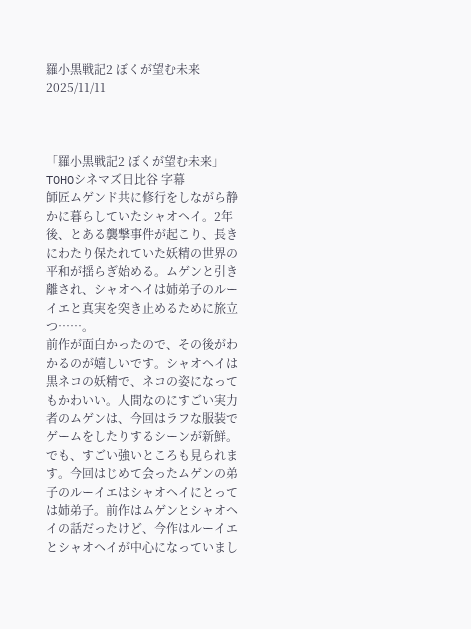羅小黒戦記2 ぼくが望む未来2025/11/11



「羅小黒戦記2 ぼくが望む未来」 TOHOシネマズ日比谷 字幕
師匠ムゲンド共に修行をしながら静かに暮らしていたシャオヘイ。2年後、とある襲撃事件が起こり、長きにわたり保たれていた妖精の世界の平和が揺らぎ始める。ムゲンと引き離され、シャオヘイは姉弟子のルーイエと真実を突き止めるために旅立つ……。
前作が面白かったので、その後がわかるのが嬉しいです。シャオヘイは黒ネコの妖精で、ネコの姿になってもかわいい。人間なのにすごい実力者のムゲンは、今回はラフな服装でゲームをしたりするシーンが新鮮。でも、すごい強いところも見られます。今回はじめて会ったムゲンの弟子のルーイエはシャオヘイにとっては姉弟子。前作はムゲンとシャオヘイの話だったけど、今作はルーイエとシャオヘイが中心になっていまし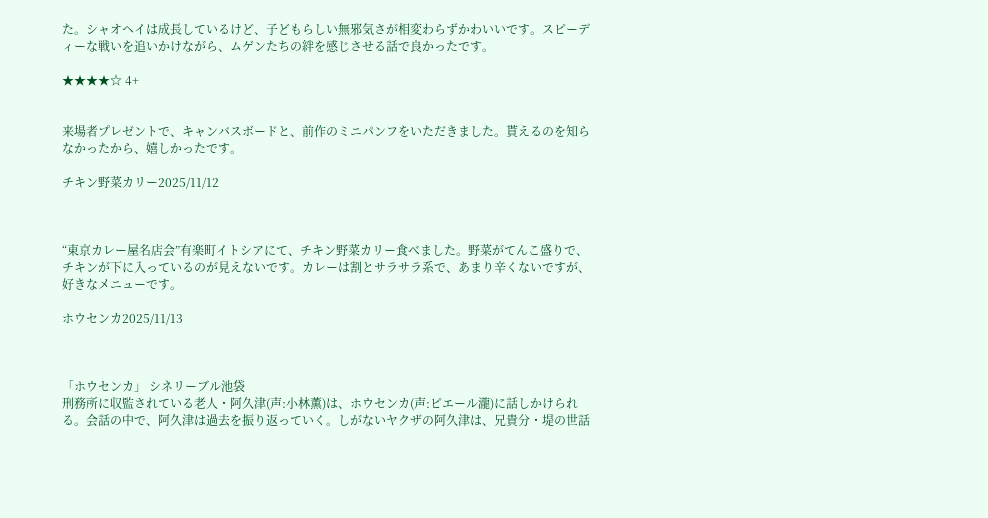た。シャオヘイは成長しているけど、子どもらしい無邪気さが相変わらずかわいいです。スピーディーな戦いを追いかけながら、ムゲンたちの絆を感じさせる話で良かったです。

★★★★☆ 4+


来場者プレゼントで、キャンバスボードと、前作のミニパンフをいただきました。貰えるのを知らなかったから、嬉しかったです。

チキン野菜カリー2025/11/12



“東京カレー屋名店会”有楽町イトシアにて、チキン野菜カリー食べました。野菜がてんこ盛りで、チキンが下に入っているのが見えないです。カレーは割とサラサラ系で、あまり辛くないですが、好きなメニューです。

ホウセンカ2025/11/13



「ホウセンカ」 シネリーブル池袋
刑務所に収監されている老人・阿久津(声:小林薫)は、ホウセンカ(声:ピエール瀧)に話しかけられる。会話の中で、阿久津は過去を振り返っていく。しがないヤクザの阿久津は、兄貴分・堤の世話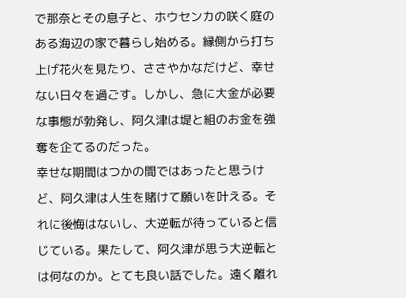で那奈とその息子と、ホウセンカの咲く庭のある海辺の家で暮らし始める。縁側から打ち上げ花火を見たり、ささやかなだけど、幸せない日々を過ごす。しかし、急に大金が必要な事態が勃発し、阿久津は堤と組のお金を強奪を企てるのだった。
幸せな期間はつかの間ではあったと思うけど、阿久津は人生を賭けて願いを叶える。それに後悔はないし、大逆転が待っていると信じている。果たして、阿久津が思う大逆転とは何なのか。とても良い話でした。遠く離れ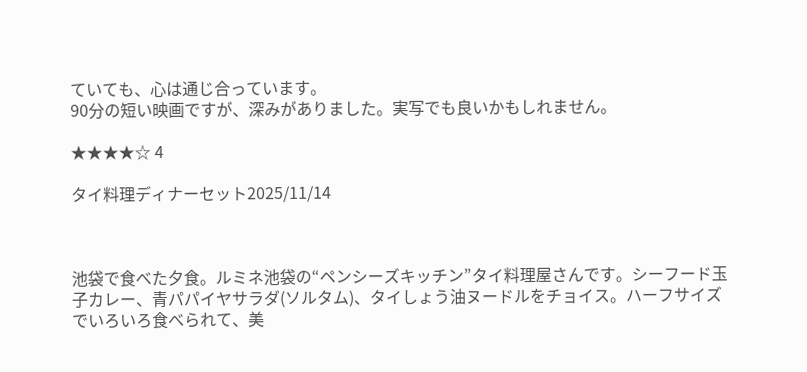ていても、心は通じ合っています。
90分の短い映画ですが、深みがありました。実写でも良いかもしれません。

★★★★☆ 4

タイ料理ディナーセット2025/11/14



池袋で食べた夕食。ルミネ池袋の“ペンシーズキッチン”タイ料理屋さんです。シーフード玉子カレー、青パパイヤサラダ(ソルタム)、タイしょう油ヌードルをチョイス。ハーフサイズでいろいろ食べられて、美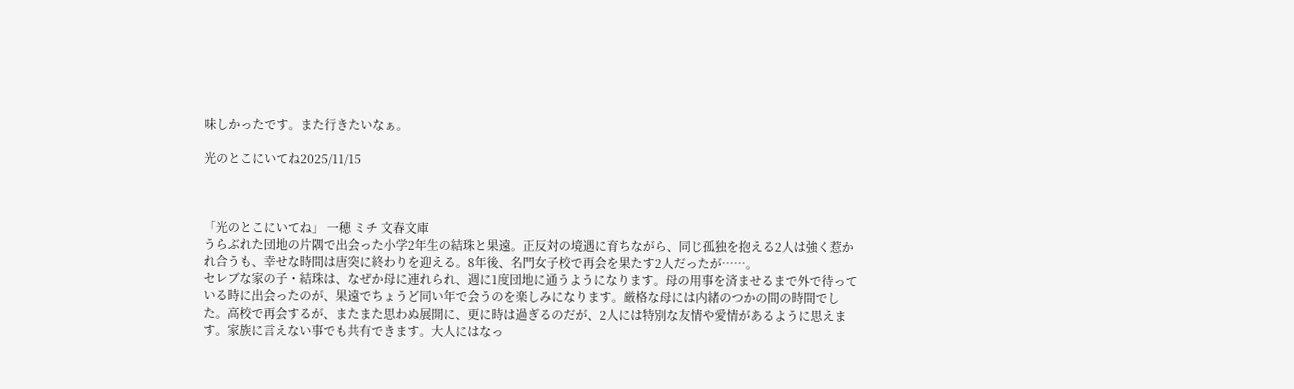味しかったです。また行きたいなぁ。

光のとこにいてね2025/11/15



「光のとこにいてね」 一穂 ミチ 文春文庫
うらぶれた団地の片隅で出会った小学2年生の結珠と果遠。正反対の境遇に育ちながら、同じ孤独を抱える2人は強く惹かれ合うも、幸せな時間は唐突に終わりを迎える。8年後、名門女子校で再会を果たす2人だったが……。
セレブな家の子・結珠は、なぜか母に連れられ、週に1度団地に通うようになります。母の用事を済ませるまで外で待っている時に出会ったのが、果遠でちょうど同い年で会うのを楽しみになります。厳格な母には内緒のつかの間の時間でした。高校で再会するが、またまた思わぬ展開に、更に時は過ぎるのだが、2人には特別な友情や愛情があるように思えます。家族に言えない事でも共有できます。大人にはなっ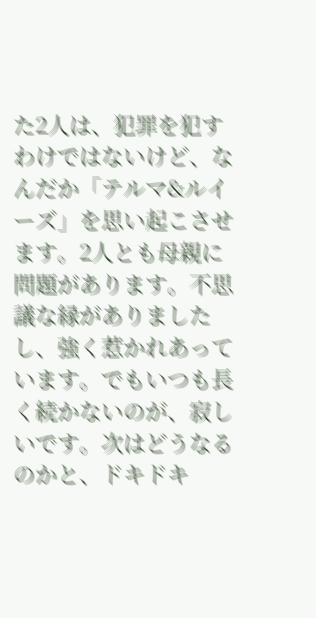た2人は、犯罪を犯すわけではないけど、なんだか「テルマ&ルイーズ」を思い起こさせます。2人とも母親に問題があります。不思議な縁がありましたし、強く惹かれあっています。でもいつも長く続かないのが、寂しいです。次はどうなるのかと、ドキドキ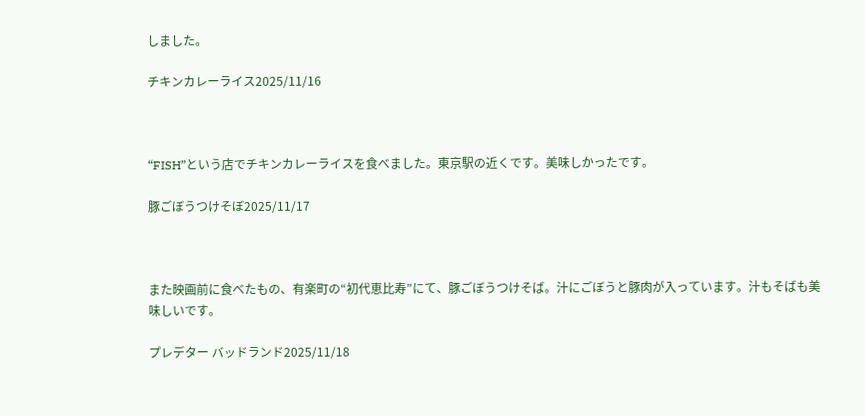しました。

チキンカレーライス2025/11/16



“FISH”という店でチキンカレーライスを食べました。東京駅の近くです。美味しかったです。

豚ごぼうつけそぼ2025/11/17



また映画前に食べたもの、有楽町の“初代恵比寿”にて、豚ごぼうつけそば。汁にごぼうと豚肉が入っています。汁もそばも美味しいです。

プレデター バッドランド2025/11/18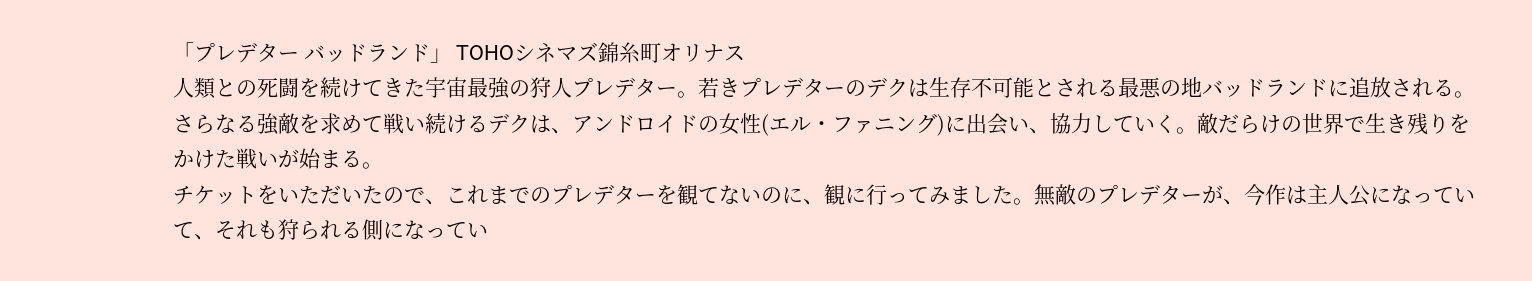「プレデター バッドランド」 TOHOシネマズ錦糸町オリナス
人類との死闘を続けてきた宇宙最強の狩人プレデター。若きプレデターのデクは生存不可能とされる最悪の地バッドランドに追放される。さらなる強敵を求めて戦い続けるデクは、アンドロイドの女性(エル・ファニング)に出会い、協力していく。敵だらけの世界で生き残りをかけた戦いが始まる。
チケットをいただいたので、これまでのプレデターを観てないのに、観に行ってみました。無敵のプレデターが、今作は主人公になっていて、それも狩られる側になってい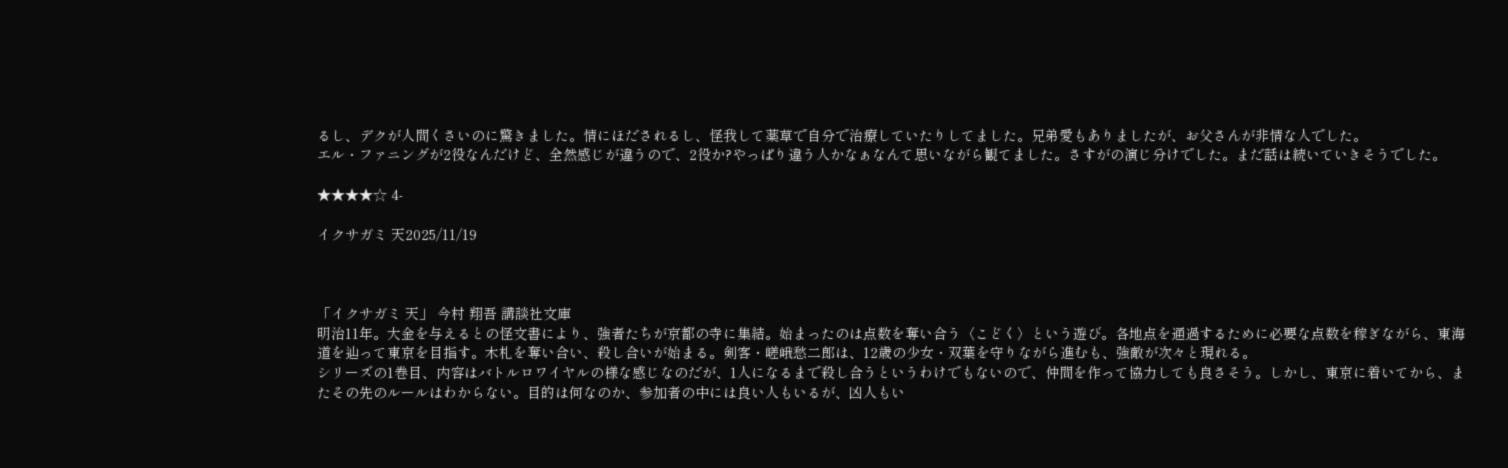るし、デクが人間くさいのに驚きました。情にほだされるし、怪我して薬草で自分で治療していたりしてました。兄弟愛もありましたが、お父さんが非情な人でした。
エル・ファニングが2役なんだけど、全然感じが違うので、2役か?やっぱり違う人かなぁなんて思いながら観てました。さすがの演じ分けでした。まだ話は続いていきそうでした。

★★★★☆ 4-

イクサガミ 天2025/11/19



「イクサガミ 天」 今村 翔吾 講談社文庫
明治11年。大金を与えるとの怪文書により、強者たちが京都の寺に集結。始まったのは点数を奪い合う〈こどく〉という遊び。各地点を通過するために必要な点数を稼ぎながら、東海道を辿って東京を目指す。木札を奪い合い、殺し合いが始まる。剣客・嵯峨愁二郎は、12歳の少女・双葉を守りながら進むも、強敵が次々と現れる。
シリーズの1巻目、内容はバトルロワイヤルの様な感じなのだが、1人になるまで殺し合うというわけでもないので、仲間を作って協力しても良さそう。しかし、東京に着いてから、またその先のルールはわからない。目的は何なのか、参加者の中には良い人もいるが、凶人もい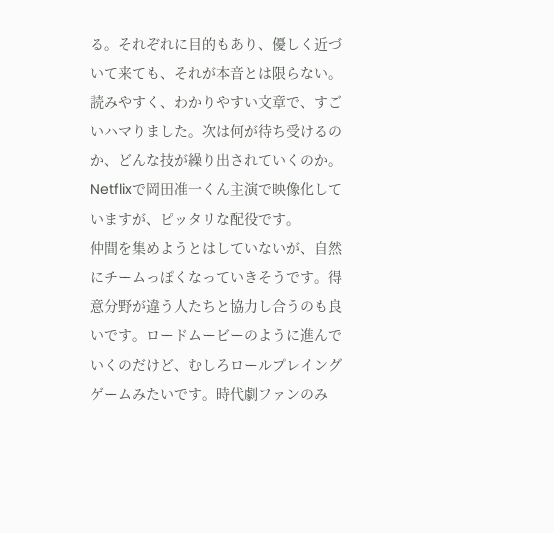る。それぞれに目的もあり、優しく近づいて来ても、それが本音とは限らない。
読みやすく、わかりやすい文章で、すごいハマりました。次は何が待ち受けるのか、どんな技が繰り出されていくのか。Netflixで岡田准一くん主演で映像化していますが、ピッタリな配役です。
仲間を集めようとはしていないが、自然にチームっぽくなっていきそうです。得意分野が違う人たちと協力し合うのも良いです。ロードムービーのように進んでいくのだけど、むしろロールプレイングゲームみたいです。時代劇ファンのみ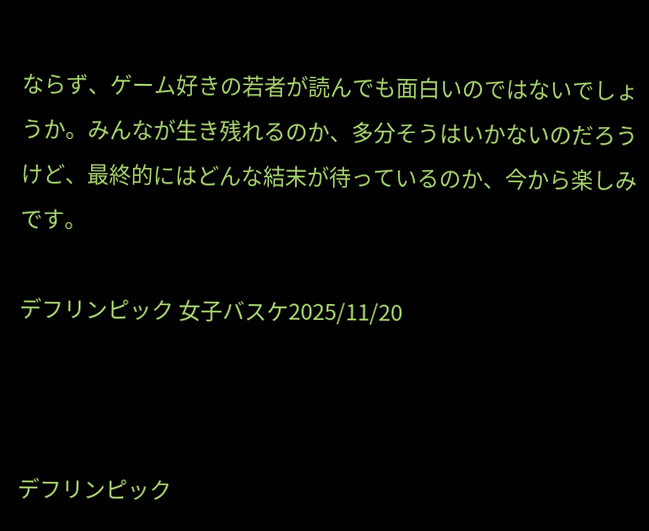ならず、ゲーム好きの若者が読んでも面白いのではないでしょうか。みんなが生き残れるのか、多分そうはいかないのだろうけど、最終的にはどんな結末が待っているのか、今から楽しみです。

デフリンピック 女子バスケ2025/11/20



デフリンピック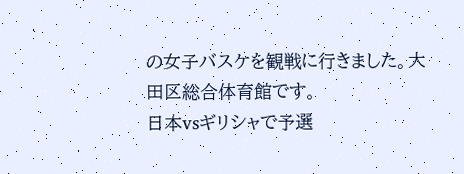の女子バスケを観戦に行きました。大田区総合体育館です。
日本vsギリシャで予選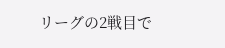リーグの2戦目で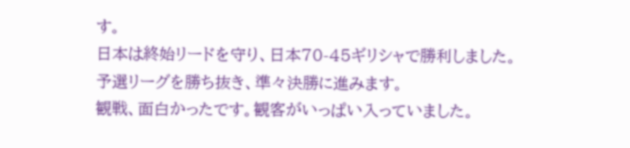す。
日本は終始リードを守り、日本70-45ギリシャで勝利しました。
予選リーグを勝ち抜き、準々決勝に進みます。
観戦、面白かったです。観客がいっぱい入っていました。